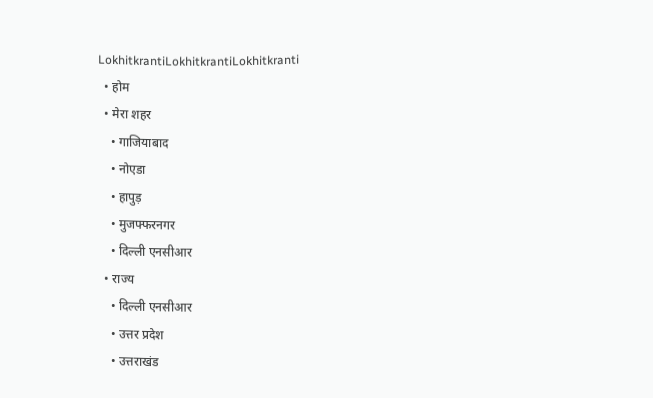LokhitkrantiLokhitkrantiLokhitkranti
  • होम
  • मेरा शहर
    • गाजियाबाद
    • नोएडा
    • हापुड़
    • मुजफ्फरनगर
    • दिल्ली एनसीआर
  • राज्य
    • दिल्ली एनसीआर
    • उत्तर प्रदेश
    • उत्तराखंड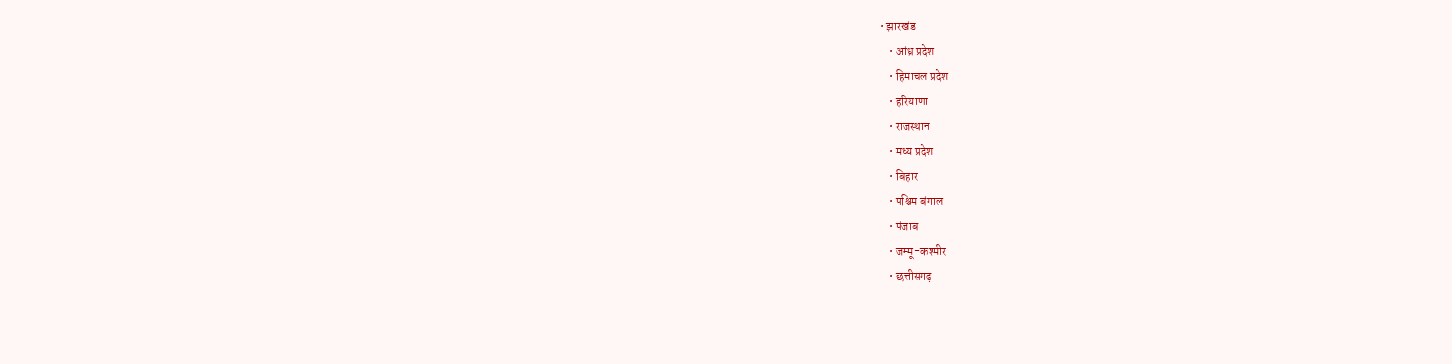• झारखंड
    • आंध्र प्रदेश
    • हिमाचल प्रदेश
    • हरियाणा
    • राजस्थान
    • मध्य प्रदेश
    • बिहार
    • पश्चिम बंगाल
    • पंजाब
    • जम्मू-कश्मीर
    • छत्तीसगढ़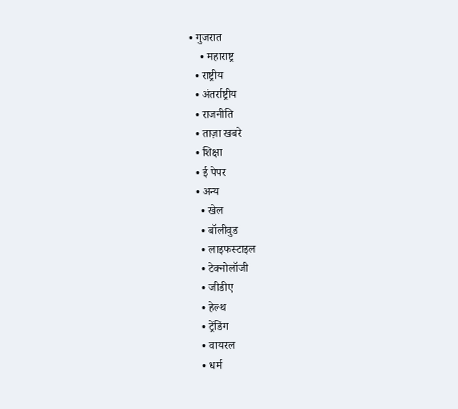• गुजरात
    • महाराष्ट्र
  • राष्ट्रीय
  • अंतर्राष्ट्रीय
  • राजनीति
  • ताज़ा खबरे
  • शिक्षा
  • ई पेपर
  • अन्य
    • खेल
    • बॉलीवुड
    • लाइफस्टाइल
    • टेक्नोलॉजी
    • जीडीए
    • हेल्थ
    • ट्रेंडिंग
    • वायरल
    • धर्म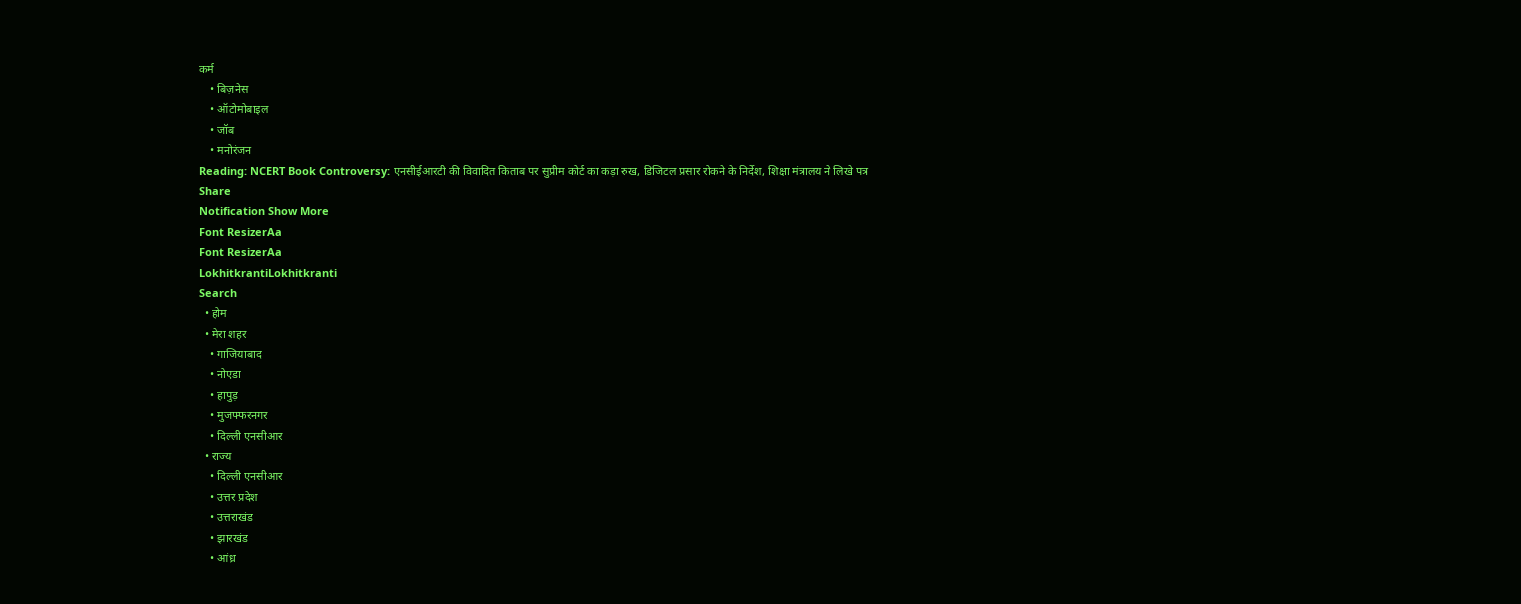कर्म
    • बिज़नेस
    • ऑटोमोबाइल
    • जॉब
    • मनोरंजन
Reading: NCERT Book Controversy: एनसीईआरटी की विवादित किताब पर सुप्रीम कोर्ट का कड़ा रुख, डिजिटल प्रसार रोकने के निर्देश, शिक्षा मंत्रालय ने लिखे पत्र
Share
Notification Show More
Font ResizerAa
Font ResizerAa
LokhitkrantiLokhitkranti
Search
  • होम
  • मेरा शहर
    • गाजियाबाद
    • नोएडा
    • हापुड़
    • मुजफ्फरनगर
    • दिल्ली एनसीआर
  • राज्य
    • दिल्ली एनसीआर
    • उत्तर प्रदेश
    • उत्तराखंड
    • झारखंड
    • आंध्र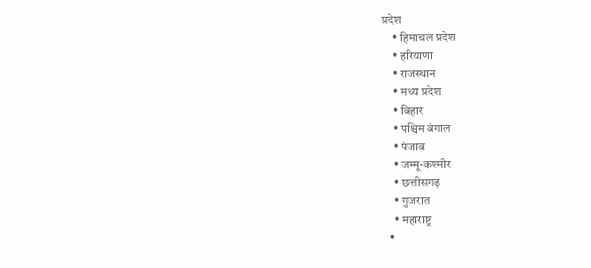प्रदेश
    • हिमाचल प्रदेश
    • हरियाणा
    • राजस्थान
    • मध्य प्रदेश
    • बिहार
    • पश्चिम बंगाल
    • पंजाब
    • जम्मू-कश्मीर
    • छत्तीसगढ़
    • गुजरात
    • महाराष्ट्र
  •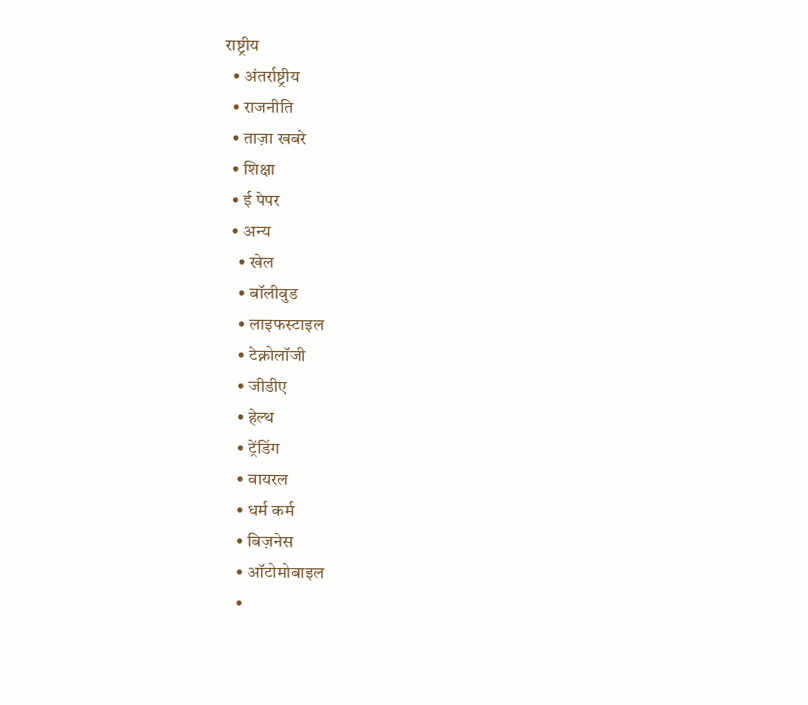राष्ट्रीय
  • अंतर्राष्ट्रीय
  • राजनीति
  • ताज़ा खबरे
  • शिक्षा
  • ई पेपर
  • अन्य
    • खेल
    • बॉलीवुड
    • लाइफस्टाइल
    • टेक्नोलॉजी
    • जीडीए
    • हेल्थ
    • ट्रेंडिंग
    • वायरल
    • धर्म कर्म
    • बिज़नेस
    • ऑटोमोबाइल
    •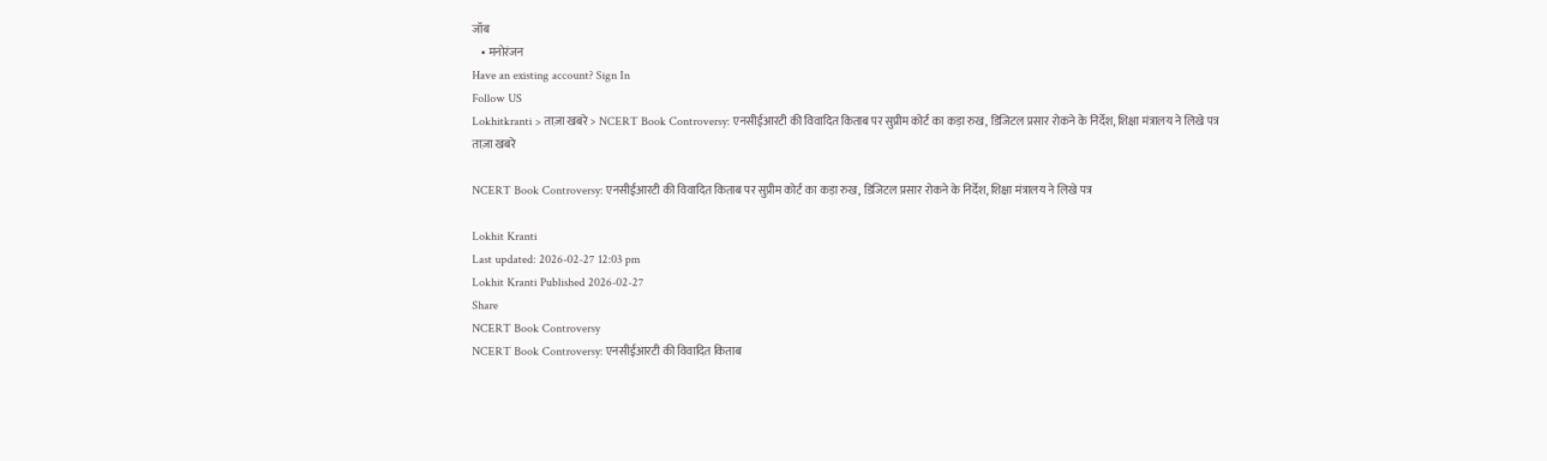जॉब
    • मनोरंजन
Have an existing account? Sign In
Follow US
Lokhitkranti > ताज़ा खबरे > NCERT Book Controversy: एनसीईआरटी की विवादित किताब पर सुप्रीम कोर्ट का कड़ा रुख, डिजिटल प्रसार रोकने के निर्देश, शिक्षा मंत्रालय ने लिखे पत्र
ताज़ा खबरे

NCERT Book Controversy: एनसीईआरटी की विवादित किताब पर सुप्रीम कोर्ट का कड़ा रुख, डिजिटल प्रसार रोकने के निर्देश, शिक्षा मंत्रालय ने लिखे पत्र

Lokhit Kranti
Last updated: 2026-02-27 12:03 pm
Lokhit Kranti Published 2026-02-27
Share
NCERT Book Controversy
NCERT Book Controversy: एनसीईआरटी की विवादित किताब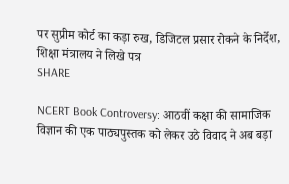पर सुप्रीम कोर्ट का कड़ा रुख, डिजिटल प्रसार रोकने के निर्देश, शिक्षा मंत्रालय ने लिखे पत्र
SHARE

NCERT Book Controversy: आठवीं कक्षा की सामाजिक विज्ञान की एक पाठ्यपुस्तक को लेकर उठे विवाद ने अब बड़ा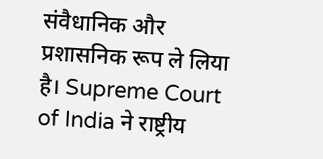संवैधानिक और प्रशासनिक रूप ले लिया है। Supreme Court of India ने राष्ट्रीय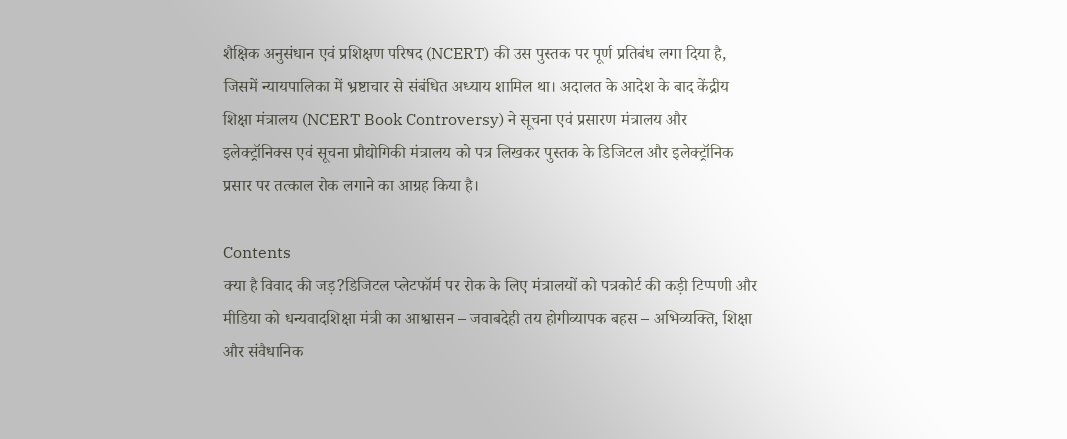शैक्षिक अनुसंधान एवं प्रशिक्षण परिषद (NCERT) की उस पुस्तक पर पूर्ण प्रतिबंध लगा दिया है, जिसमें न्यायपालिका में भ्रष्टाचार से संबंधित अध्याय शामिल था। अदालत के आदेश के बाद केंद्रीय शिक्षा मंत्रालय (NCERT Book Controversy) ने सूचना एवं प्रसारण मंत्रालय और इलेक्ट्रॉनिक्स एवं सूचना प्रौद्योगिकी मंत्रालय को पत्र लिखकर पुस्तक के डिजिटल और इलेक्ट्रॉनिक प्रसार पर तत्काल रोक लगाने का आग्रह किया है।

Contents
क्या है विवाद की जड़?डिजिटल प्लेटफॉर्म पर रोक के लिए मंत्रालयों को पत्रकोर्ट की कड़ी टिप्पणी और मीडिया को धन्यवादशिक्षा मंत्री का आश्वासन – जवाबदेही तय होगीव्यापक बहस – अभिव्यक्ति, शिक्षा और संवैधानिक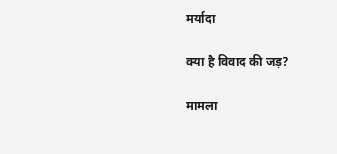मर्यादा

क्या है विवाद की जड़?

मामला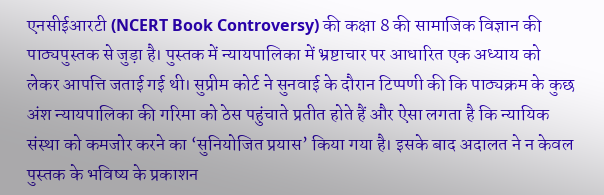एनसीईआरटी (NCERT Book Controversy) की कक्षा 8 की सामाजिक विज्ञान की पाठ्यपुस्तक से जुड़ा है। पुस्तक में न्यायपालिका में भ्रष्टाचार पर आधारित एक अध्याय को लेकर आपत्ति जताई गई थी। सुप्रीम कोर्ट ने सुनवाई के दौरान टिप्पणी की कि पाठ्यक्रम के कुछ अंश न्यायपालिका की गरिमा को ठेस पहुंचाते प्रतीत होते हैं और ऐसा लगता है कि न्यायिक संस्था को कमजोर करने का ‘सुनियोजित प्रयास’ किया गया है। इसके बाद अदालत ने न केवल पुस्तक के भविष्य के प्रकाशन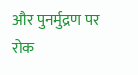और पुनर्मुद्रण पर रोक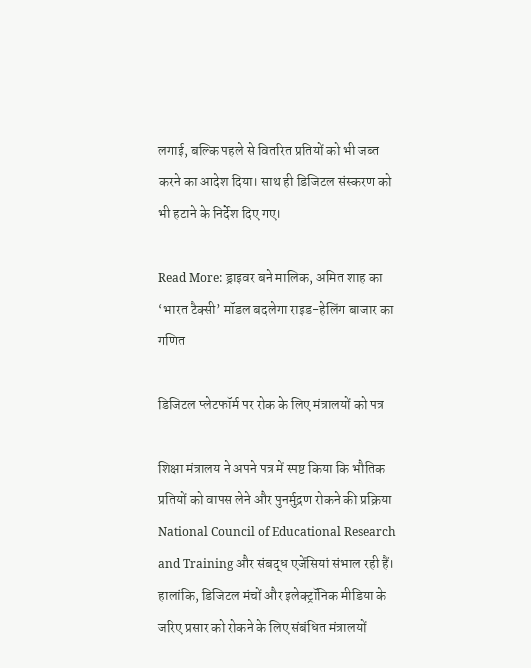लगाई, बल्कि पहले से वितरित प्रतियों को भी जब्त करने का आदेश दिया। साथ ही डिजिटल संस्करण को भी हटाने के निर्देश दिए गए।

Read More: ड्राइवर बने मालिक, अमित शाह का ‘भारत टैक्सी’ मॉडल बदलेगा राइड-हेलिंग बाजार का गणित

डिजिटल प्लेटफॉर्म पर रोक के लिए मंत्रालयों को पत्र

शिक्षा मंत्रालय ने अपने पत्र में स्पष्ट किया कि भौतिक प्रतियों को वापस लेने और पुनर्मुद्रण रोकने की प्रक्रिया National Council of Educational Research and Training और संबद्ध एजेंसियां संभाल रही हैं। हालांकि, डिजिटल मंचों और इलेक्ट्रॉनिक मीडिया के जरिए प्रसार को रोकने के लिए संबंधित मंत्रालयों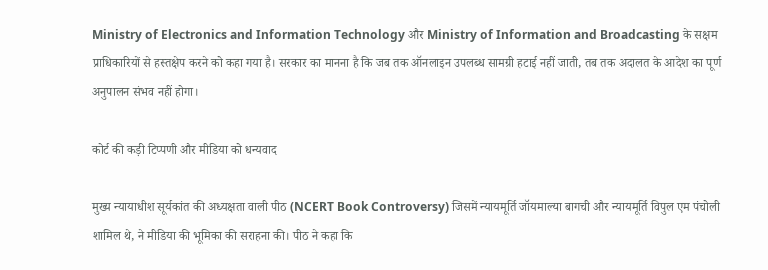Ministry of Electronics and Information Technology और Ministry of Information and Broadcasting के सक्षम प्राधिकारियों से हस्तक्षेप करने को कहा गया है। सरकार का मानना है कि जब तक ऑनलाइन उपलब्ध सामग्री हटाई नहीं जाती, तब तक अदालत के आदेश का पूर्ण अनुपालन संभव नहीं होगा।

कोर्ट की कड़ी टिप्पणी और मीडिया को धन्यवाद

मुख्य न्यायाधीश सूर्यकांत की अध्यक्षता वाली पीठ (NCERT Book Controversy) जिसमें न्यायमूर्ति जॉयमाल्या बागची और न्यायमूर्ति विपुल एम पंचोली शामिल थे, ने मीडिया की भूमिका की सराहना की। पीठ ने कहा कि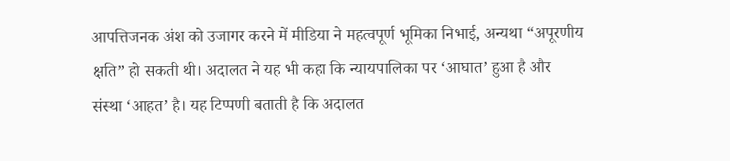आपत्तिजनक अंश को उजागर करने में मीडिया ने महत्वपूर्ण भूमिका निभाई, अन्यथा “अपूरणीय क्षति” हो सकती थी। अदालत ने यह भी कहा कि न्यायपालिका पर ‘आघात’ हुआ है और संस्था ‘आहत’ है। यह टिप्पणी बताती है कि अदालत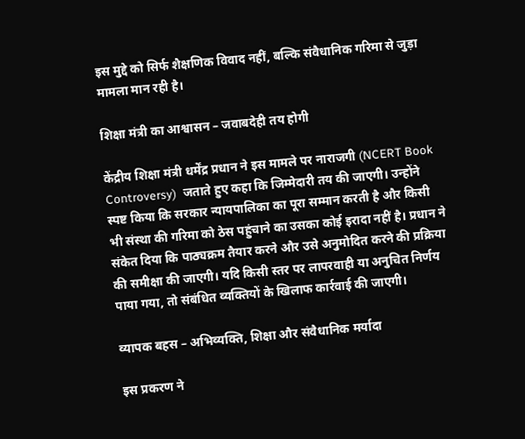इस मुद्दे को सिर्फ शैक्षणिक विवाद नहीं, बल्कि संवैधानिक गरिमा से जुड़ा मामला मान रही है।

शिक्षा मंत्री का आश्वासन – जवाबदेही तय होगी

केंद्रीय शिक्षा मंत्री धर्मेंद्र प्रधान ने इस मामले पर नाराजगी (NCERT Book Controversy)  जताते हुए कहा कि जिम्मेदारी तय की जाएगी। उन्होंने स्पष्ट किया कि सरकार न्यायपालिका का पूरा सम्मान करती है और किसी भी संस्था की गरिमा को ठेस पहुंचाने का उसका कोई इरादा नहीं है। प्रधान ने संकेत दिया कि पाठ्यक्रम तैयार करने और उसे अनुमोदित करने की प्रक्रिया की समीक्षा की जाएगी। यदि किसी स्तर पर लापरवाही या अनुचित निर्णय पाया गया, तो संबंधित व्यक्तियों के खिलाफ कार्रवाई की जाएगी।

व्यापक बहस – अभिव्यक्ति, शिक्षा और संवैधानिक मर्यादा

इस प्रकरण ने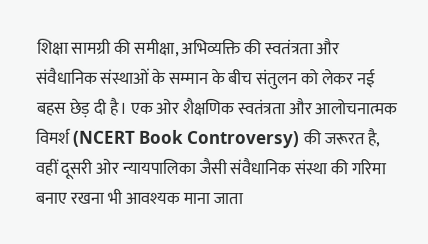शिक्षा सामग्री की समीक्षा, अभिव्यक्ति की स्वतंत्रता और संवैधानिक संस्थाओं के सम्मान के बीच संतुलन को लेकर नई बहस छेड़ दी है। एक ओर शैक्षणिक स्वतंत्रता और आलोचनात्मक विमर्श (NCERT Book Controversy) की जरूरत है, वहीं दूसरी ओर न्यायपालिका जैसी संवैधानिक संस्था की गरिमा बनाए रखना भी आवश्यक माना जाता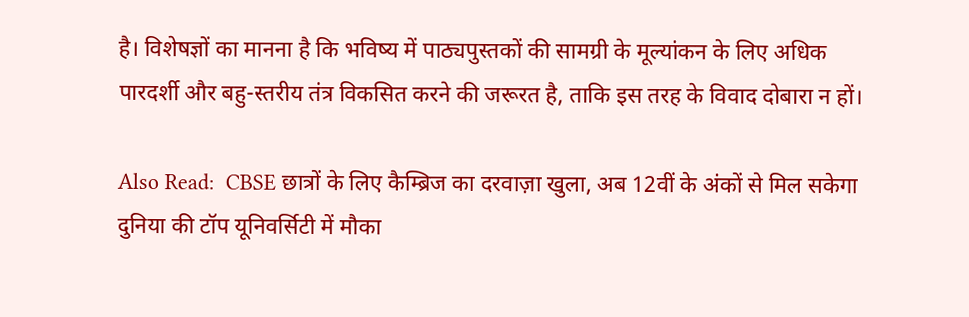है। विशेषज्ञों का मानना है कि भविष्य में पाठ्यपुस्तकों की सामग्री के मूल्यांकन के लिए अधिक पारदर्शी और बहु-स्तरीय तंत्र विकसित करने की जरूरत है, ताकि इस तरह के विवाद दोबारा न हों।

Also Read:  CBSE छात्रों के लिए कैम्ब्रिज का दरवाज़ा खुला, अब 12वीं के अंकों से मिल सकेगा दुनिया की टॉप यूनिवर्सिटी में मौका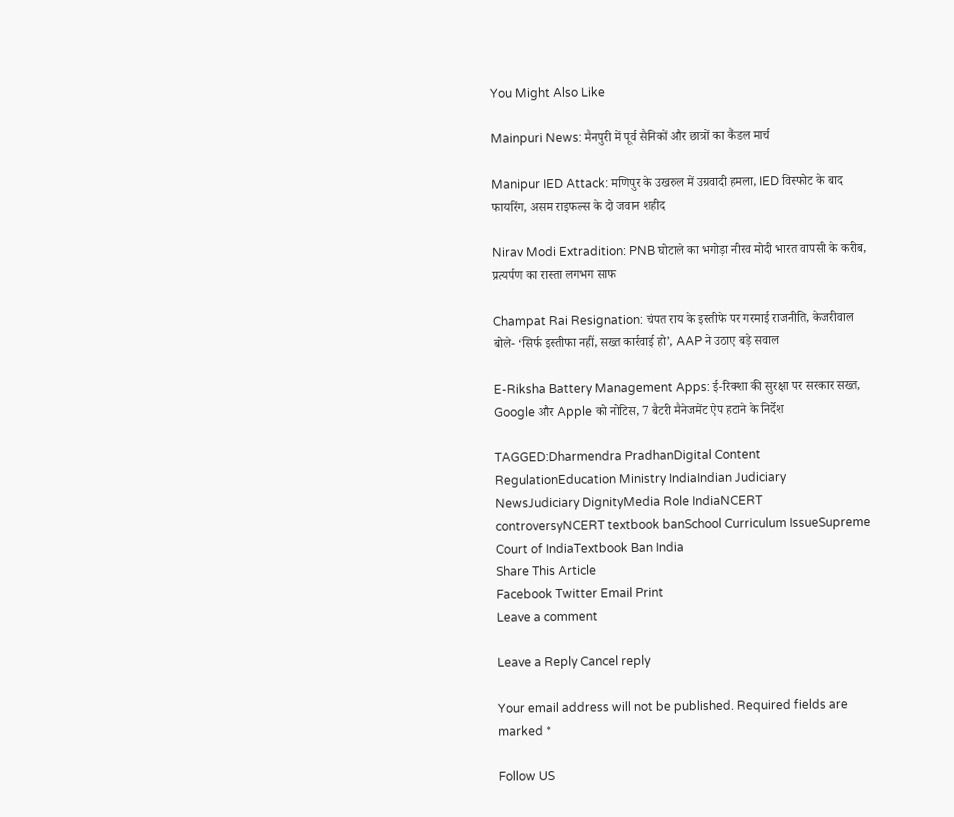You Might Also Like

Mainpuri News: मैनपुरी में पूर्व सैनिकों और छात्रों का कैंडल मार्च

Manipur IED Attack: मणिपुर के उखरुल में उग्रवादी हमला, IED विस्फोट के बाद फायरिंग, असम राइफल्स के दो जवान शहीद

Nirav Modi Extradition: PNB घोटाले का भगोड़ा नीरव मोदी भारत वापसी के करीब, प्रत्यर्पण का रास्ता लगभग साफ

Champat Rai Resignation: चंपत राय के इस्तीफे पर गरमाई राजनीति, केजरीवाल बोले- ‘सिर्फ इस्तीफा नहीं, सख्त कार्रवाई हो’, AAP ने उठाए बड़े सवाल

E-Riksha Battery Management Apps: ई-रिक्शा की सुरक्षा पर सरकार सख्त, Google और Apple को नोटिस, 7 बैटरी मैनेजमेंट ऐप हटाने के निर्देश

TAGGED:Dharmendra PradhanDigital Content RegulationEducation Ministry IndiaIndian Judiciary NewsJudiciary DignityMedia Role IndiaNCERT controversyNCERT textbook banSchool Curriculum IssueSupreme Court of IndiaTextbook Ban India
Share This Article
Facebook Twitter Email Print
Leave a comment

Leave a Reply Cancel reply

Your email address will not be published. Required fields are marked *

Follow US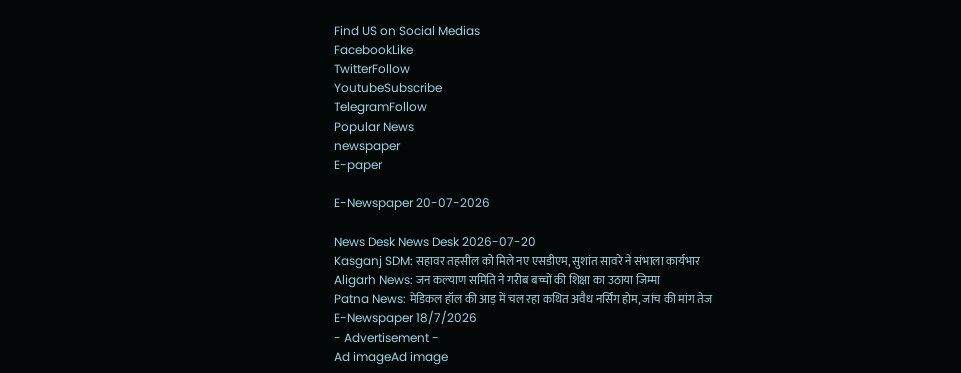Find US on Social Medias
FacebookLike
TwitterFollow
YoutubeSubscribe
TelegramFollow
Popular News
newspaper
E-paper

E-Newspaper 20-07-2026

News Desk News Desk 2026-07-20
Kasganj SDM: सहावर तहसील को मिले नए एसडीएम, सुशांत सावरे ने संभाला कार्यभार
Aligarh News: जन कल्याण समिति ने गरीब बच्चों की शिक्षा का उठाया जिम्मा
Patna News: मेडिकल हॉल की आड़ में चल रहा कथित अवैध नर्सिंग होम, जांच की मांग तेज
E-Newspaper 18/7/2026
- Advertisement -
Ad imageAd image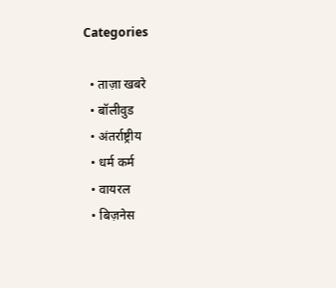Categories

  • ताज़ा खबरे
  • बॉलीवुड
  • अंतर्राष्ट्रीय
  • धर्म कर्म
  • वायरल
  • बिज़नेस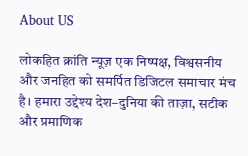About US

लोकहित क्रांति न्यूज़ एक निष्पक्ष, विश्वसनीय और जनहित को समर्पित डिजिटल समाचार मंच है। हमारा उद्देश्य देश–दुनिया की ताज़ा, सटीक और प्रमाणिक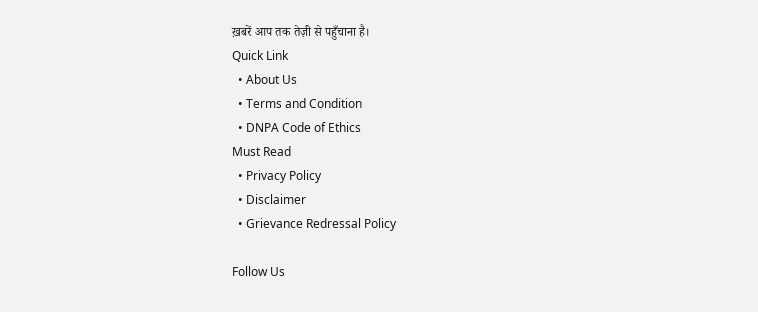ख़बरें आप तक तेज़ी से पहुँचाना है।
Quick Link
  • About Us
  • Terms and Condition
  • DNPA Code of Ethics
Must Read
  • Privacy Policy
  • Disclaimer
  • Grievance Redressal Policy

Follow Us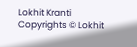Lokhit Kranti
Copyrights © Lokhit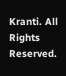Kranti. All Rights Reserved.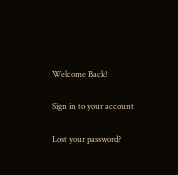Welcome Back!

Sign in to your account

Lost your password?